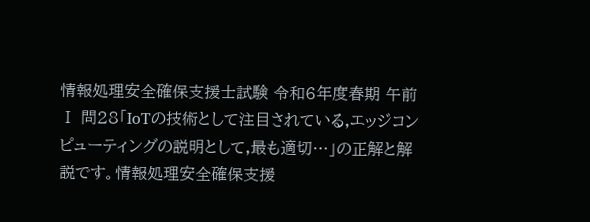情報処理安全確保支援士試験 令和6年度春期 午前Ⅰ 問28「IoTの技術として注目されている,エッジコンピューティングの説明として,最も適切…」の正解と解説です。情報処理安全確保支援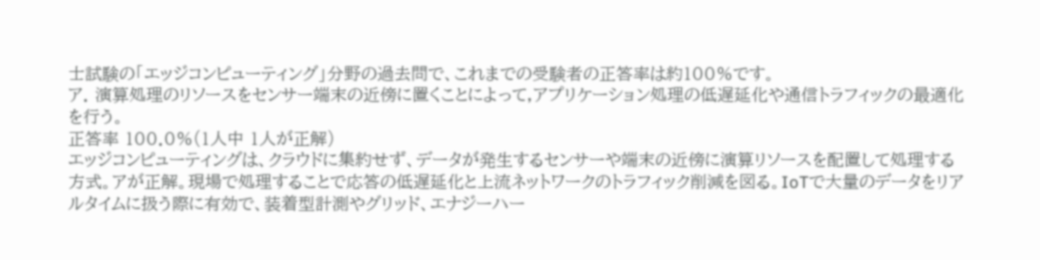士試験の「エッジコンピューティング」分野の過去問で、これまでの受験者の正答率は約100%です。
ア. 演算処理のリソースをセンサー端末の近傍に置くことによって,アプリケーション処理の低遅延化や通信トラフィックの最適化を行う。
正答率 100.0%(1人中 1人が正解)
エッジコンピューティングは、クラウドに集約せず、データが発生するセンサーや端末の近傍に演算リソースを配置して処理する方式。アが正解。現場で処理することで応答の低遅延化と上流ネットワークのトラフィック削減を図る。IoTで大量のデータをリアルタイムに扱う際に有効で、装着型計測やグリッド、エナジーハー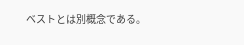ベストとは別概念である。